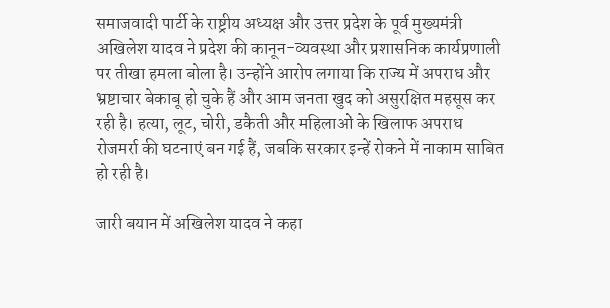समाजवादी पार्टी के राष्ट्रीय अध्यक्ष और उत्तर प्रदेश के पूर्व मुख्यमंत्री अखिलेश यादव ने प्रदेश की कानून-व्यवस्था और प्रशासनिक कार्यप्रणाली पर तीखा हमला बोला है। उन्होंने आरोप लगाया कि राज्य में अपराध और भ्रष्टाचार बेकाबू हो चुके हैं और आम जनता खुद को असुरक्षित महसूस कर रही है। हत्या, लूट, चोरी, डकैती और महिलाओं के खिलाफ अपराध रोजमर्रा की घटनाएं बन गई हैं, जबकि सरकार इन्हें रोकने में नाकाम साबित हो रही है।

जारी बयान में अखिलेश यादव ने कहा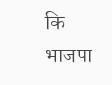कि भाजपा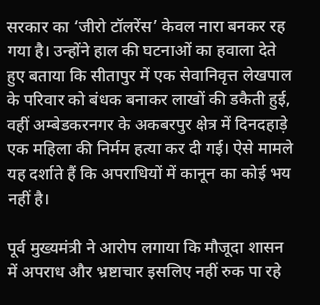सरकार का ‘जीरो टॉलरेंस’ केवल नारा बनकर रह गया है। उन्होंने हाल की घटनाओं का हवाला देते हुए बताया कि सीतापुर में एक सेवानिवृत्त लेखपाल के परिवार को बंधक बनाकर लाखों की डकैती हुई, वहीं अम्बेडकरनगर के अकबरपुर क्षेत्र में दिनदहाड़े एक महिला की निर्मम हत्या कर दी गई। ऐसे मामले यह दर्शाते हैं कि अपराधियों में कानून का कोई भय नहीं है।

पूर्व मुख्यमंत्री ने आरोप लगाया कि मौजूदा शासन में अपराध और भ्रष्टाचार इसलिए नहीं रुक पा रहे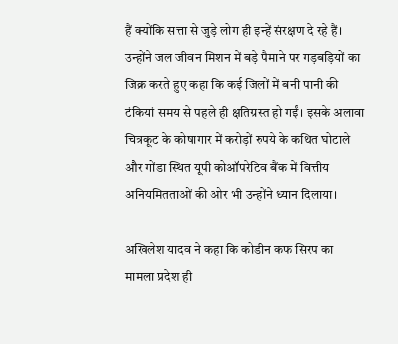हैं क्योंकि सत्ता से जुड़े लोग ही इन्हें संरक्षण दे रहे हैं। उन्होंने जल जीवन मिशन में बड़े पैमाने पर गड़बड़ियों का जिक्र करते हुए कहा कि कई जिलों में बनी पानी की टंकियां समय से पहले ही क्षतिग्रस्त हो गईं। इसके अलावा चित्रकूट के कोषागार में करोड़ों रुपये के कथित घोटाले और गोंडा स्थित यूपी कोऑपरेटिव बैंक में वित्तीय अनियमितताओं की ओर भी उन्होंने ध्यान दिलाया।

अखिलेश यादव ने कहा कि कोडीन कफ सिरप का मामला प्रदेश ही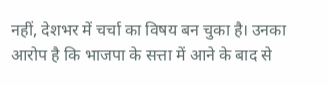नहीं, देशभर में चर्चा का विषय बन चुका है। उनका आरोप है कि भाजपा के सत्ता में आने के बाद से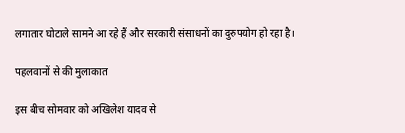लगातार घोटाले सामने आ रहे हैं और सरकारी संसाधनों का दुरुपयोग हो रहा है।

पहलवानों से की मुलाकात

इस बीच सोमवार को अखिलेश यादव से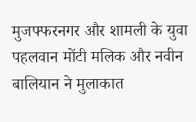मुजफ्फरनगर और शामली के युवा पहलवान मोंटी मलिक और नवीन बालियान ने मुलाकात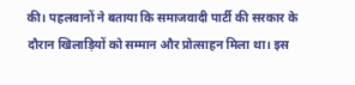की। पहलवानों ने बताया कि समाजवादी पार्टी की सरकार के दौरान खिलाड़ियों को सम्मान और प्रोत्साहन मिला था। इस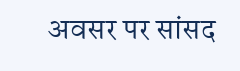अवसर पर सांसद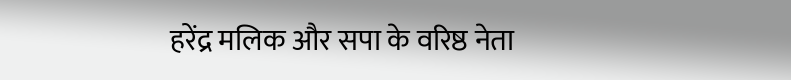हरेंद्र मलिक और सपा के वरिष्ठ नेता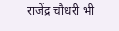राजेंद्र चौधरी भी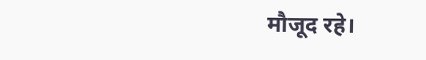मौजूद रहे।